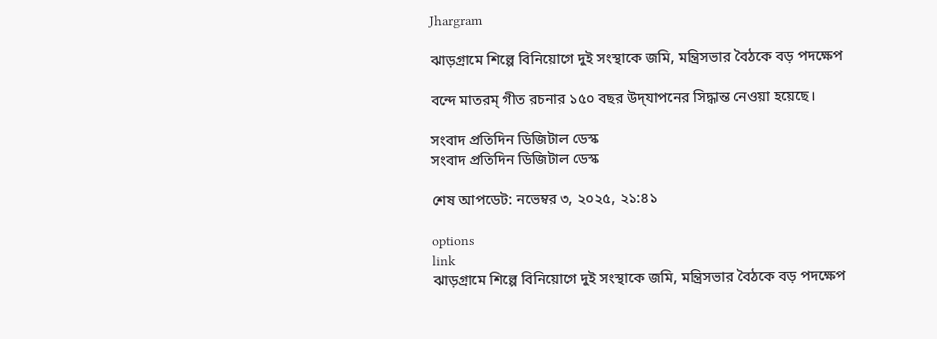Jhargram

ঝাড়গ্রামে শিল্পে বিনিয়োগে দুই সংস্থাকে জমি, মন্ত্রিসভার বৈঠকে বড় পদক্ষেপ

বন্দে মাতরম্‌ গীত রচনার ১৫০ বছর উদ্‌যাপনের সিদ্ধান্ত নেওয়া হয়েছে।

সংবাদ প্রতিদিন ডিজিটাল ডেস্ক
সংবাদ প্রতিদিন ডিজিটাল ডেস্ক

শেষ আপডেট: নভেম্বর ৩, ২০২৫, ২১:৪১

options
link
ঝাড়গ্রামে শিল্পে বিনিয়োগে দুই সংস্থাকে জমি, মন্ত্রিসভার বৈঠকে বড় পদক্ষেপ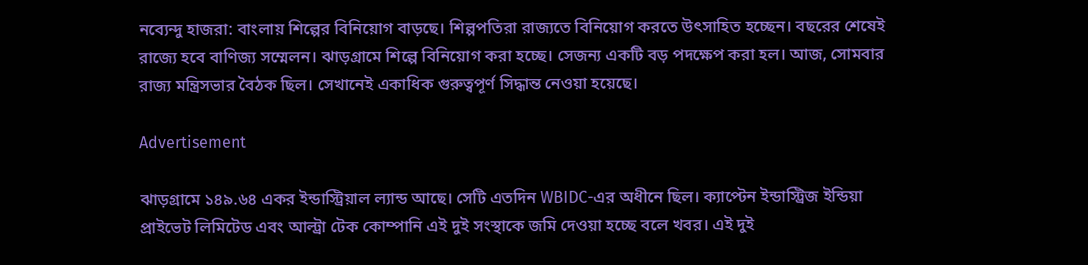নব্যেন্দু হাজরা: বাংলায় শিল্পের বিনিয়োগ বাড়ছে। শিল্পপতিরা রাজ্যতে বিনিয়োগ করতে উৎসাহিত হচ্ছেন। বছরের শেষেই রাজ্যে হবে বাণিজ্য সম্মেলন। ঝাড়গ্রামে শিল্পে বিনিয়োগ করা হচ্ছে। সেজন্য একটি বড় পদক্ষেপ করা হল। আজ, সোমবার রাজ্য মন্ত্রিসভার বৈঠক ছিল। সেখানেই একাধিক গুরুত্বপূর্ণ সিদ্ধান্ত নেওয়া হয়েছে।

Advertisement

ঝাড়গ্রামে ১৪৯.৬৪ একর ইন্ডাস্ট্রিয়াল ল্যান্ড আছে। সেটি এতদিন WBIDC-এর অধীনে ছিল। ক্যাপ্টেন ইন্ডাস্ট্রিজ ইন্ডিয়া প্রাইভেট লিমিটেড এবং আল্ট্রা টেক কোম্পানি এই দুই সংস্থাকে জমি দেওয়া হচ্ছে বলে খবর। এই দুই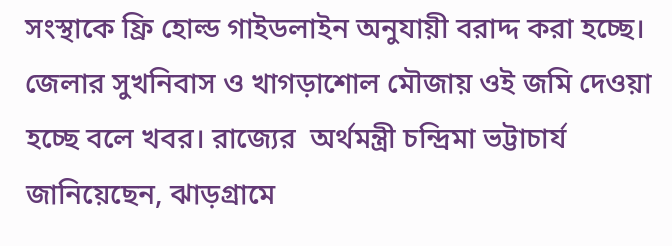সংস্থাকে ফ্রি হোল্ড গাইডলাইন অনুযায়ী বরাদ্দ করা হচ্ছে। জেলার সুখনিবাস ও খাগড়াশোল মৌজায় ওই জমি দেওয়া হচ্ছে বলে খবর। রাজ্যের  অর্থমন্ত্রী চন্দ্রিমা ভট্টাচার্য জানিয়েছেন, ঝাড়গ্রামে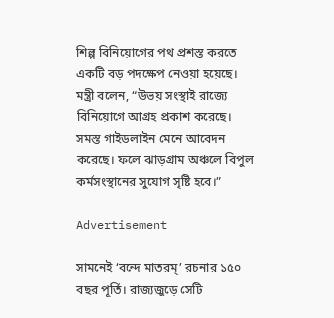শিল্প বিনিয়োগের পথ প্রশস্ত করতে একটি বড় পদক্ষেপ নেওয়া হয়েছে। মন্ত্রী বলেন, “উভয় সংস্থাই রাজ্যে বিনিয়োগে আগ্রহ প্রকাশ করেছে। সমস্ত গাইডলাইন মেনে আবেদন করেছে। ফলে ঝাড়গ্রাম অঞ্চলে বিপুল কর্মসংস্থানের সুযোগ সৃষ্টি হবে।”

Advertisement

সামনেই ‘বন্দে মাতরম্‌’ রচনার ১৫০ বছর পূর্তি। রাজ্যজুড়ে সেটি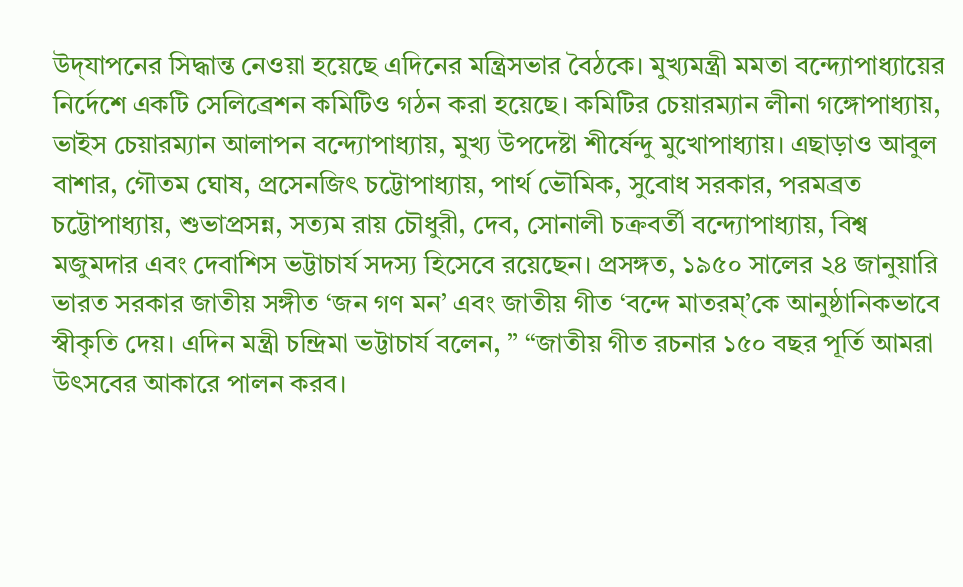উদ্‌যাপনের সিদ্ধান্ত নেওয়া হয়েছে এদিনের মন্ত্রিসভার বৈঠকে। মুখ্যমন্ত্রী মমতা বন্দ্যোপাধ্যায়ের নির্দেশে একটি সেলিব্রেশন কমিটিও গঠন করা হয়েছে। কমিটির চেয়ারম্যান লীনা গঙ্গোপাধ্যায়, ভাইস চেয়ারম্যান আলাপন বন্দ্যোপাধ্যায়, মুখ্য উপদেষ্টা শীর্ষেন্দু মুখোপাধ্যায়। এছাড়াও আবুল বাশার, গৌতম ঘোষ, প্রসেনজিৎ চট্টোপাধ্যায়, পার্থ ভৌমিক, সুবোধ সরকার, পরমব্রত চট্টোপাধ্যায়, শুভাপ্রসন্ন, সত্যম রায় চৌধুরী, দেব, সোনালী চক্রবর্তী বন্দ্যোপাধ্যায়, বিশ্ব মজুমদার এবং দেবাশিস ভট্টাচার্য সদস্য হিসেবে রয়েছেন। প্রসঙ্গত, ১৯৫০ সালের ২৪ জানুয়ারি ভারত সরকার জাতীয় সঙ্গীত ‘জন গণ মন’ এবং জাতীয় গীত ‘বন্দে মাতরম্‌’কে আনুষ্ঠানিকভাবে স্বীকৃতি দেয়। এদিন মন্ত্রী চন্দ্রিমা ভট্টাচার্য বলেন, ” “জাতীয় গীত রচনার ১৫০ বছর পূর্তি আমরা উৎসবের আকারে পালন করব।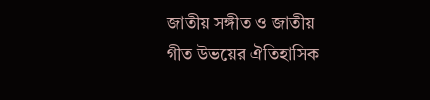জাতীয় সঙ্গীত ও জাতীয় গীত উভয়ের ঐতিহাসিক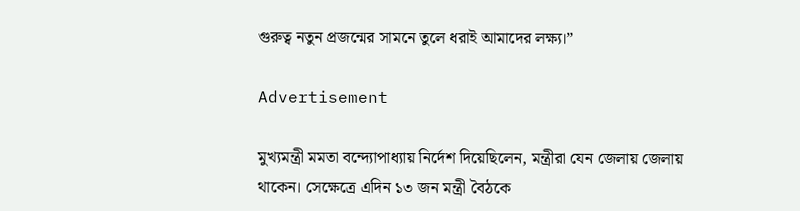গুরুত্ব নতুন প্রজন্মের সামনে তুলে ধরাই আমাদের লক্ষ্য।”

Advertisement

মুখ‍্যমন্ত্রী মমতা বন্দ্যোপাধ্যায় নির্দেশ দিয়েছিলেন, মন্ত্রীরা যেন জেলায় জেলায় থাকেন। সেক্ষেত্রে এদিন ১৩ জন মন্ত্রী বৈঠকে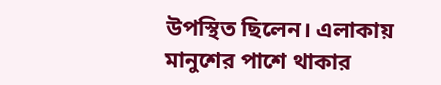উপস্থিত ছিলেন। এলাকায় মানুশের পাশে থাকার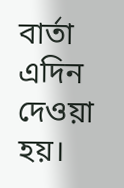বার্তা এদিন দেওয়া হয়।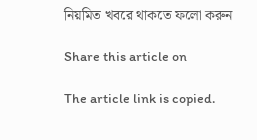নিয়মিত খবরে থাকতে ফলো করুন

Share this article on

The article link is copied.